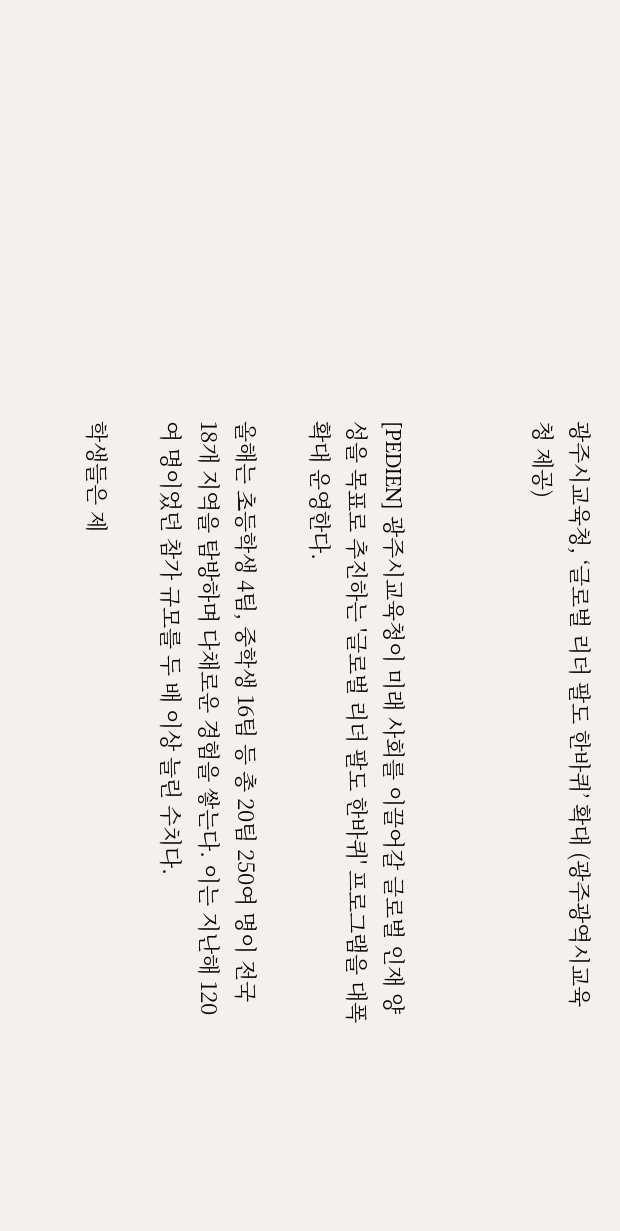광주시교육청, ‘글로벌 리더 팔도 한바퀴’ 확대 (광주광역시교육청 제공)



[PEDIEN] 광주시교육청이 미래 사회를 이끌어갈 글로벌 인재 양성을 목표로 추진하는 '글로벌 리더 팔도 한바퀴' 프로그램을 대폭 확대 운영한다.

올해는 초등학생 4팀, 중학생 16팀 등 총 20팀 250여 명이 전국 18개 지역을 탐방하며 다채로운 경험을 쌓는다. 이는 지난해 120여 명이었던 참가 규모를 두 배 이상 늘린 수치다.

학생들은 제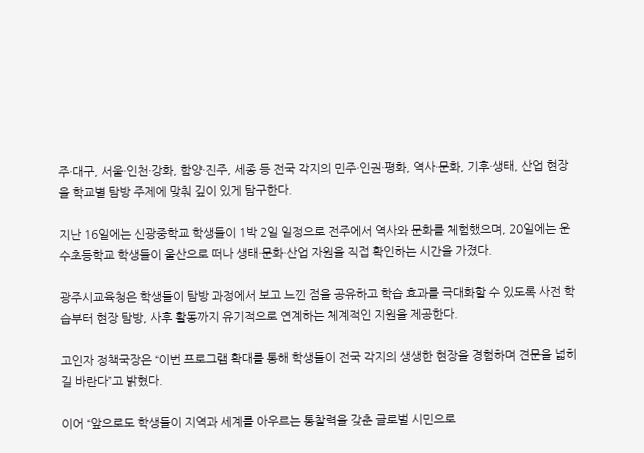주·대구, 서울·인천·강화, 함양·진주, 세종 등 전국 각지의 민주·인권·평화, 역사·문화, 기후·생태, 산업 현장을 학교별 탐방 주제에 맞춰 깊이 있게 탐구한다.

지난 16일에는 신광중학교 학생들이 1박 2일 일정으로 전주에서 역사와 문화를 체험했으며, 20일에는 운수초등학교 학생들이 울산으로 떠나 생태·문화·산업 자원을 직접 확인하는 시간을 가졌다.

광주시교육청은 학생들이 탐방 과정에서 보고 느낀 점을 공유하고 학습 효과를 극대화할 수 있도록 사전 학습부터 현장 탐방, 사후 활동까지 유기적으로 연계하는 체계적인 지원을 제공한다.

고인자 정책국장은 “이번 프로그램 확대를 통해 학생들이 전국 각지의 생생한 현장을 경험하며 견문을 넓히길 바란다”고 밝혔다.

이어 “앞으로도 학생들이 지역과 세계를 아우르는 통찰력을 갖춘 글로벌 시민으로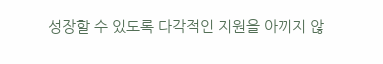성장할 수 있도록 다각적인 지원을 아끼지 않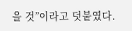을 것”이라고 덧붙였다.